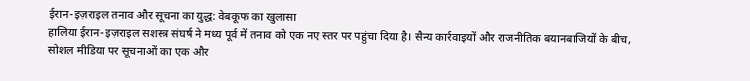ईरान-इज़राइल तनाव और सूचना का युद्ध: वेबकूफ का खुलासा
हालिया ईरान-इज़राइल सशस्त्र संघर्ष ने मध्य पूर्व में तनाव को एक नए स्तर पर पहुंचा दिया है। सैन्य कार्रवाइयों और राजनीतिक बयानबाजियों के बीच, सोशल मीडिया पर सूचनाओं का एक और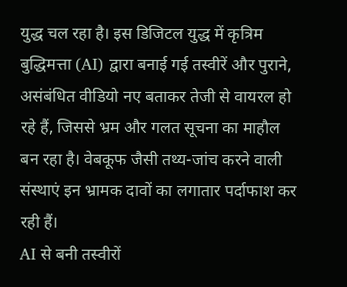युद्ध चल रहा है। इस डिजिटल युद्ध में कृत्रिम बुद्धिमत्ता (AI) द्वारा बनाई गई तस्वीरें और पुराने, असंबंधित वीडियो नए बताकर तेजी से वायरल हो रहे हैं, जिससे भ्रम और गलत सूचना का माहौल बन रहा है। वेबकूफ जैसी तथ्य-जांच करने वाली संस्थाएं इन भ्रामक दावों का लगातार पर्दाफाश कर रही हैं।
AI से बनी तस्वीरों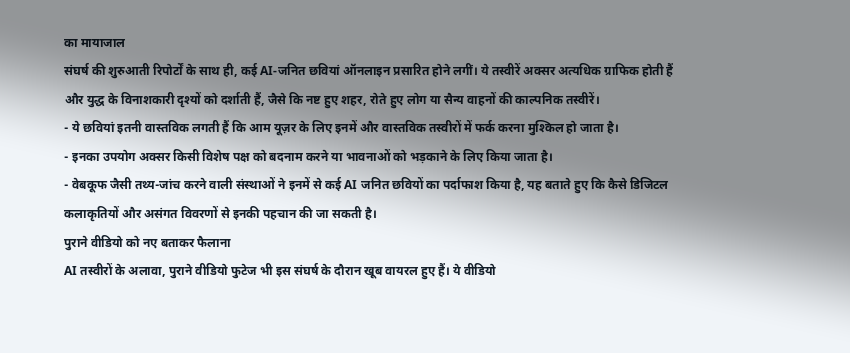का मायाजाल
संघर्ष की शुरुआती रिपोर्टों के साथ ही, कई AI-जनित छवियां ऑनलाइन प्रसारित होने लगीं। ये तस्वीरें अक्सर अत्यधिक ग्राफिक होती हैं और युद्ध के विनाशकारी दृश्यों को दर्शाती हैं, जैसे कि नष्ट हुए शहर, रोते हुए लोग या सैन्य वाहनों की काल्पनिक तस्वीरें।
- ये छवियां इतनी वास्तविक लगती हैं कि आम यूज़र के लिए इनमें और वास्तविक तस्वीरों में फर्क करना मुश्किल हो जाता है।
- इनका उपयोग अक्सर किसी विशेष पक्ष को बदनाम करने या भावनाओं को भड़काने के लिए किया जाता है।
- वेबकूफ जैसी तथ्य-जांच करने वाली संस्थाओं ने इनमें से कई AI जनित छवियों का पर्दाफाश किया है, यह बताते हुए कि कैसे डिजिटल कलाकृतियों और असंगत विवरणों से इनकी पहचान की जा सकती है।
पुराने वीडियो को नए बताकर फैलाना
AI तस्वीरों के अलावा, पुराने वीडियो फुटेज भी इस संघर्ष के दौरान खूब वायरल हुए हैं। ये वीडियो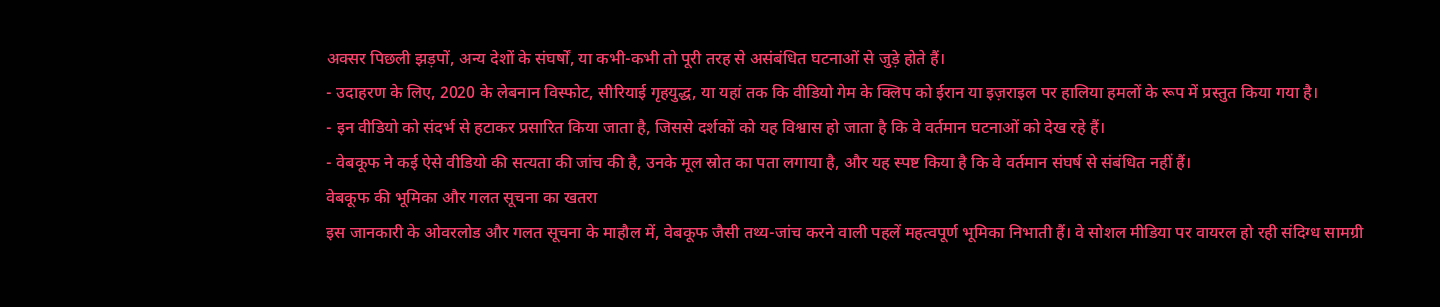अक्सर पिछली झड़पों, अन्य देशों के संघर्षों, या कभी-कभी तो पूरी तरह से असंबंधित घटनाओं से जुड़े होते हैं।
- उदाहरण के लिए, 2020 के लेबनान विस्फोट, सीरियाई गृहयुद्ध, या यहां तक कि वीडियो गेम के क्लिप को ईरान या इज़राइल पर हालिया हमलों के रूप में प्रस्तुत किया गया है।
- इन वीडियो को संदर्भ से हटाकर प्रसारित किया जाता है, जिससे दर्शकों को यह विश्वास हो जाता है कि वे वर्तमान घटनाओं को देख रहे हैं।
- वेबकूफ ने कई ऐसे वीडियो की सत्यता की जांच की है, उनके मूल स्रोत का पता लगाया है, और यह स्पष्ट किया है कि वे वर्तमान संघर्ष से संबंधित नहीं हैं।
वेबकूफ की भूमिका और गलत सूचना का खतरा
इस जानकारी के ओवरलोड और गलत सूचना के माहौल में, वेबकूफ जैसी तथ्य-जांच करने वाली पहलें महत्वपूर्ण भूमिका निभाती हैं। वे सोशल मीडिया पर वायरल हो रही संदिग्ध सामग्री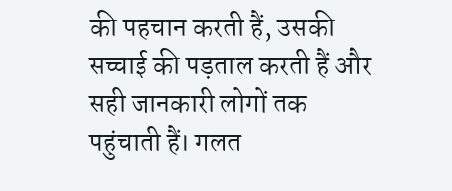की पहचान करती हैं, उसकी सच्चाई की पड़ताल करती हैं और सही जानकारी लोगों तक पहुंचाती हैं। गलत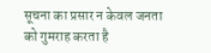सूचना का प्रसार न केवल जनता को गुमराह करता है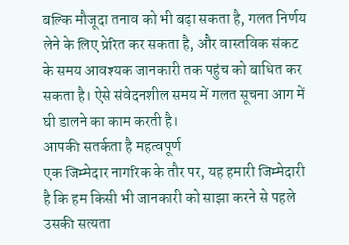बल्कि मौजूदा तनाव को भी बढ़ा सकता है, गलत निर्णय लेने के लिए प्रेरित कर सकता है, और वास्तविक संकट के समय आवश्यक जानकारी तक पहुंच को बाधित कर सकता है। ऐसे संवेदनशील समय में गलत सूचना आग में घी डालने का काम करती है।
आपकी सतर्कता है महत्वपूर्ण
एक जिम्मेदार नागरिक के तौर पर, यह हमारी जिम्मेदारी है कि हम किसी भी जानकारी को साझा करने से पहले उसकी सत्यता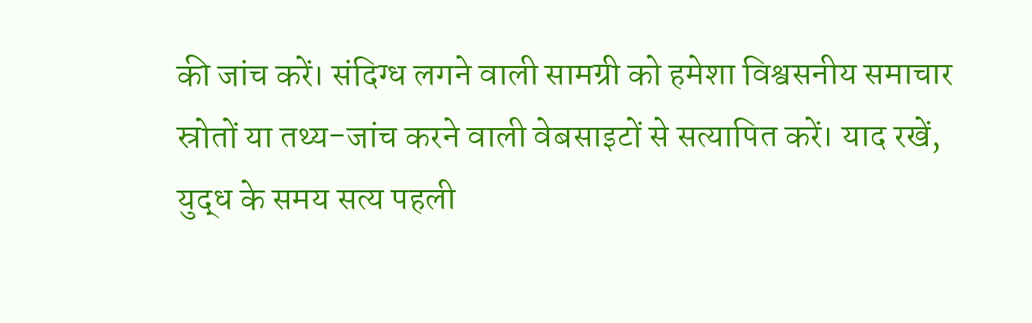की जांच करें। संदिग्ध लगने वाली सामग्री को हमेशा विश्वसनीय समाचार स्रोतों या तथ्य-जांच करने वाली वेबसाइटों से सत्यापित करें। याद रखें, युद्ध के समय सत्य पहली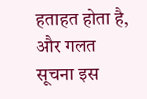हताहत होता है, और गलत सूचना इस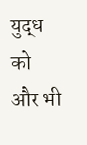युद्ध को और भी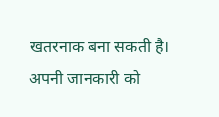खतरनाक बना सकती है। अपनी जानकारी को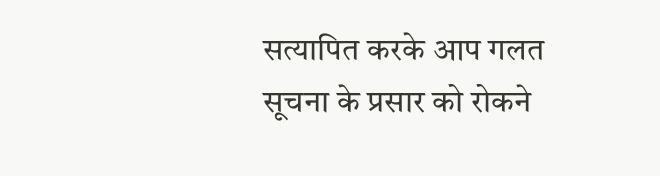सत्यापित करके आप गलत सूचना के प्रसार को रोकने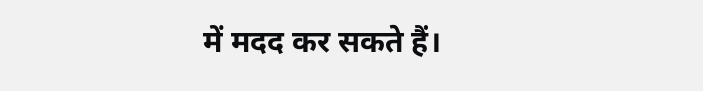में मदद कर सकते हैं।